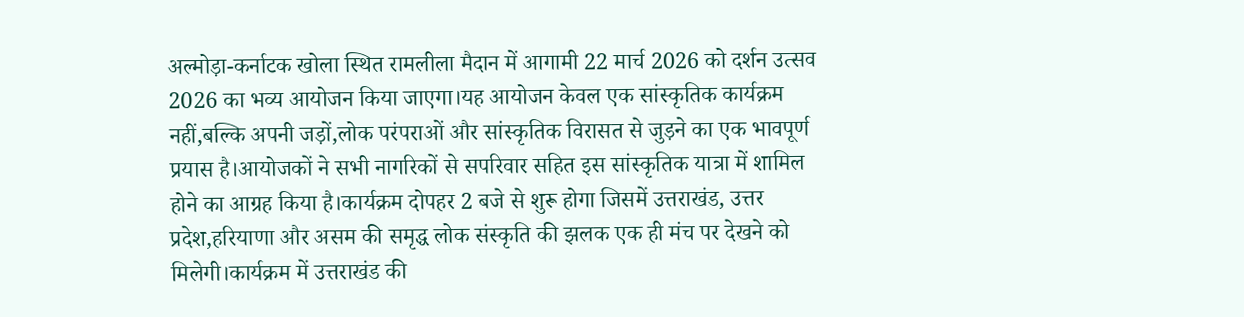अल्मोड़ा-कर्नाटक खोला स्थित रामलीला मैदान में आगामी 22 मार्च 2026 को दर्शन उत्सव 2026 का भव्य आयोजन किया जाएगा।यह आयोजन केवल एक सांस्कृतिक कार्यक्रम नहीं,बल्कि अपनी जड़ों,लोक परंपराओं और सांस्कृतिक विरासत से जुड़ने का एक भावपूर्ण प्रयास है।आयोजकों ने सभी नागरिकों से सपरिवार सहित इस सांस्कृतिक यात्रा में शामिल होने का आग्रह किया है।कार्यक्रम दोपहर 2 बजे से शुरू होगा जिसमें उत्तराखंड, उत्तर प्रदेश,हरियाणा और असम की समृद्ध लोक संस्कृति की झलक एक ही मंच पर देखने को मिलेगी।कार्यक्रम में उत्तराखंड की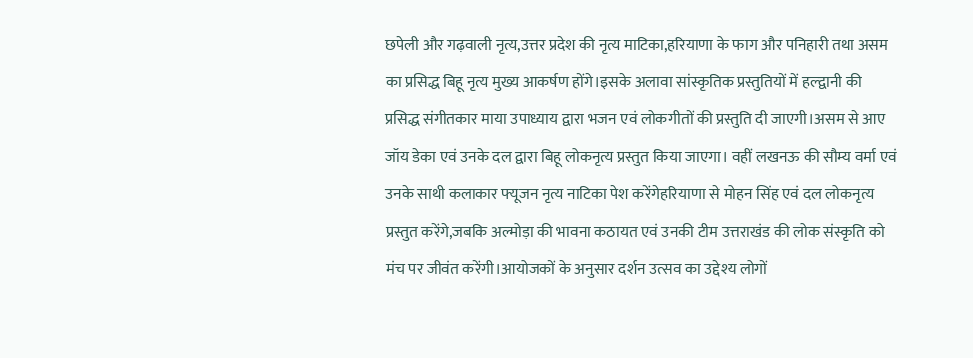छपेली और गढ़वाली नृत्य,उत्तर प्रदेश की नृत्य माटिका,हरियाणा के फाग और पनिहारी तथा असम का प्रसिद्ध बिहू नृत्य मुख्य आकर्षण होंगे।इसके अलावा सांस्कृतिक प्रस्तुतियों में हल्द्वानी की प्रसिद्ध संगीतकार माया उपाध्याय द्वारा भजन एवं लोकगीतों की प्रस्तुति दी जाएगी।असम से आए जॉय डेका एवं उनके दल द्वारा बिहू लोकनृत्य प्रस्तुत किया जाएगा। वहीं लखनऊ की सौम्य वर्मा एवं उनके साथी कलाकार फ्यूजन नृत्य नाटिका पेश करेंगेहरियाणा से मोहन सिंह एवं दल लोकनृत्य प्रस्तुत करेंगे,जबकि अल्मोड़ा की भावना कठायत एवं उनकी टीम उत्तराखंड की लोक संस्कृति को मंच पर जीवंत करेंगी।आयोजकों के अनुसार दर्शन उत्सव का उद्देश्य लोगों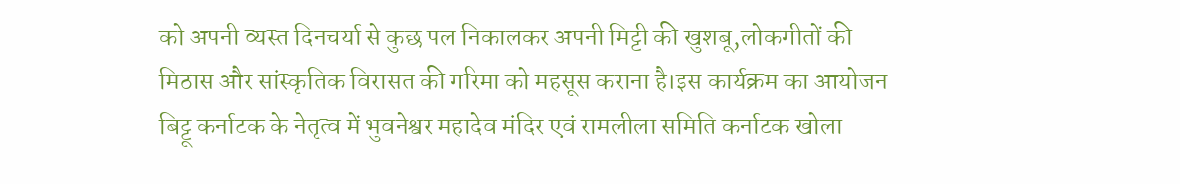को अपनी व्यस्त दिनचर्या से कुछ पल निकालकर अपनी मिट्टी की खुशबू,लोकगीतों की मिठास और सांस्कृतिक विरासत की गरिमा को महसूस कराना है।इस कार्यक्रम का आयोजन बिट्टू कर्नाटक के नेतृत्व में भुवनेश्वर महादेव मंदिर एवं रामलीला समिति कर्नाटक खोला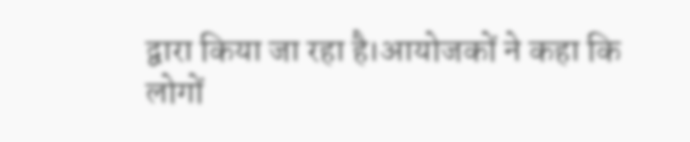द्वारा किया जा रहा है।आयोजकों ने कहा कि लोगों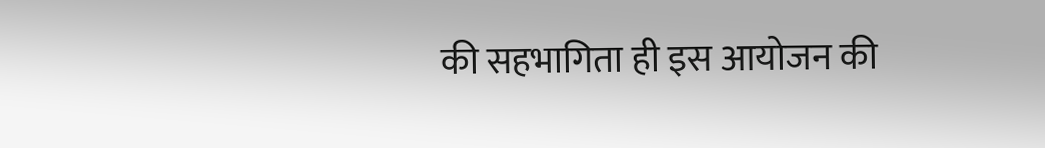की सहभागिता ही इस आयोजन की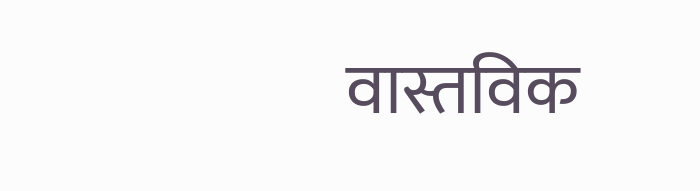वास्तविक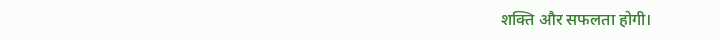शक्ति और सफलता होगी।